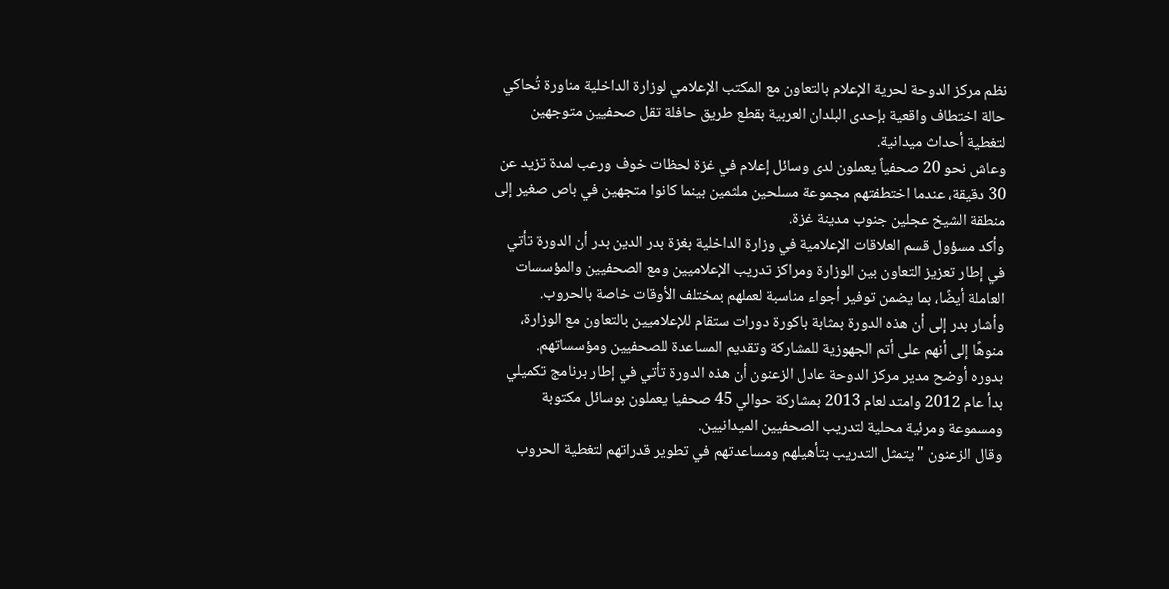نظم مركز الدوحة لحرية الإعلام بالتعاون مع المكتب الإعلامي لوزارة الداخلية مناورة تُحاكي حالة اختطاف واقعية بإحدى البلدان العربية بقطع طريق حافلة تقل صحفيين متوجهين لتغطية أحداث ميدانية.
وعاش نحو 20 صحفياً يعملون لدى وسائل إعلام في غزة لحظات خوف ورعب لمدة تزيد عن 30 دقيقة، عندما اختطفتهم مجموعة مسلحين ملثمين بينما كانوا متجهين في باص صغير إلى منطقة الشيخ عجلين جنوب مدينة غزة.
وأكد مسؤول قسم العلاقات الإعلامية في وزارة الداخلية بغزة بدر الدين بدر أن الدورة تأتي في إطار تعزيز التعاون بين الوزارة ومراكز تدريب الإعلاميين ومع الصحفيين والمؤسسات العاملة أيضًا، بما يضمن توفير أجواء مناسبة لعملهم بمختلف الأوقات خاصة بالحروب.
وأشار بدر إلى أن هذه الدورة بمثابة باكورة دورات ستقام للإعلاميين بالتعاون مع الوزارة، منوهًا إلى أنهم على أتم الجهوزية للمشاركة وتقديم المساعدة للصحفيين ومؤسساتهم.
بدوره أوضح مدير مركز الدوحة عادل الزعنون أن هذه الدورة تأتي في إطار برنامج تكميلي بدأ عام 2012 وامتد لعام 2013 بمشاركة حوالي 45 صحفيا يعملون بوسائل مكتوبة ومسموعة ومرئية محلية لتدريب الصحفيين الميدانيين.
وقال الزعنون "يتمثل التدريب بتأهيلهم ومساعدتهم في تطوير قدراتهم لتغطية الحروب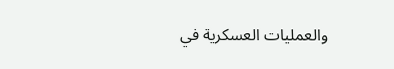والعمليات العسكرية في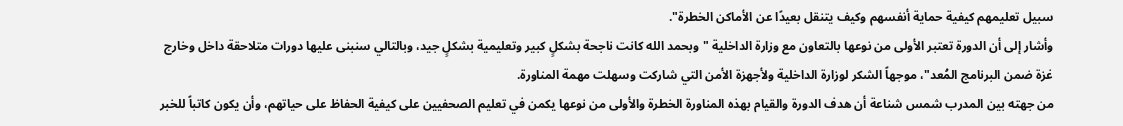سبيل تعليمهم كيفية حماية أنفسهم وكيف يتنقل بعيدًا عن الأماكن الخطرة".
وأشار إلى أن الدورة تعتبر الأولى من نوعها بالتعاون مع وزارة الداخلية "وبحمد الله كانت ناجحة بشكلٍ كبير وتعليمية بشكلٍ جيد، وبالتالي سنبنى عليها دورات متلاحقة داخل وخارج غزة ضمن البرنامج المُعد"، موجهاً الشكر لوزارة الداخلية ولأجهزة الأمن التي شاركت وسهلت مهمة المناورة.
من جهته بين المدرب شمس شناعة أن هدف الدورة والقيام بهذه المناورة الخطرة والأولى من نوعها يكمن في تعليم الصحفيين على كيفية الحفاظ على حياتهم، وأن يكون كاتباً للخبر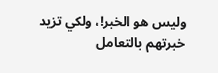وليس هو الخبر!، ولكي تزيد خبرتهم بالتعامل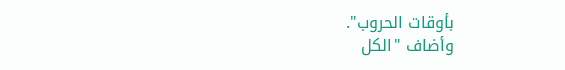بأوقات الحروب".
وأضاف "الكل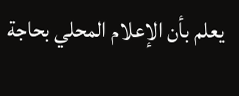يعلم بأن الإعلام المحلي بحاجة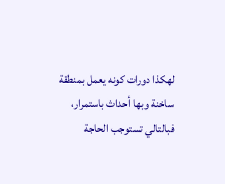لهكذا دورات كونه يعمل بمنطقة ساخنة وبها أحداث باستمرار، فبالتالي تستوجب الحاجة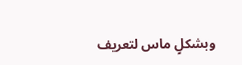وبشكلٍ ماس لتعريف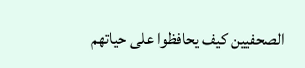الصحفيين كيف يحافظوا على حياتهم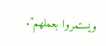ويستمروا بعملهم".